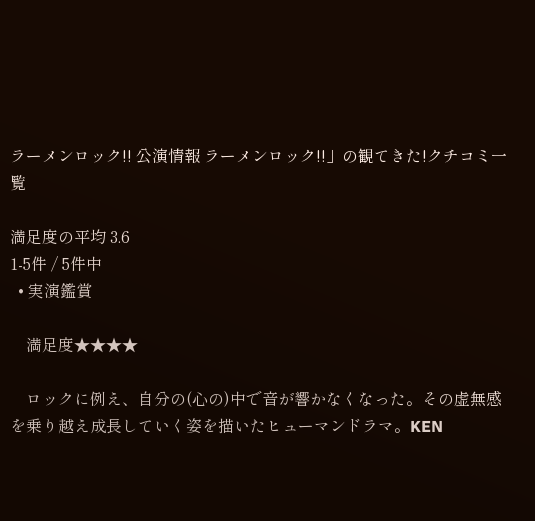ラーメンロック!! 公演情報 ラーメンロック!!」の観てきた!クチコミ一覧

満足度の平均 3.6
1-5件 / 5件中
  • 実演鑑賞

    満足度★★★★

    ロックに例え、自分の(心の)中で音が響かなくなった。その虚無感を乗り越え成長していく姿を描いたヒューマンドラマ。KEN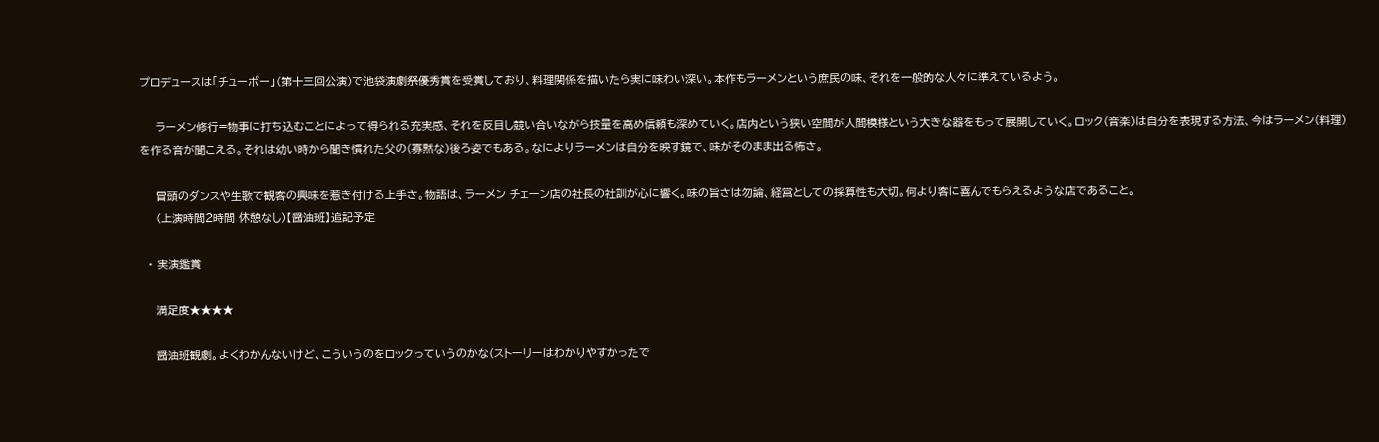プロデュースは「チューボー」(第十三回公演)で池袋演劇祭優秀賞を受賞しており、料理関係を描いたら実に味わい深い。本作もラーメンという庶民の味、それを一般的な人々に準えているよう。

    ラーメン修行=物事に打ち込むことによって得られる充実感、それを反目し競い合いながら技量を高め信頼も深めていく。店内という狭い空間が人間模様という大きな器をもって展開していく。ロック(音楽)は自分を表現する方法、今はラーメン(料理)を作る音が聞こえる。それは幼い時から聞き慣れた父の(寡黙な)後ろ姿でもある。なによりラーメンは自分を映す鏡で、味がそのまま出る怖さ。

    冒頭のダンスや生歌で観客の興味を惹き付ける上手さ。物語は、ラーメン チェーン店の社長の社訓が心に響く。味の旨さは勿論、経営としての採算性も大切。何より客に喜んでもらえるような店であること。
    (上演時間2時間 休憩なし)【醤油班】追記予定

  • 実演鑑賞

    満足度★★★★

    醤油班観劇。よくわかんないけど、こういうのをロックっていうのかな(ストーリーはわかりやすかったで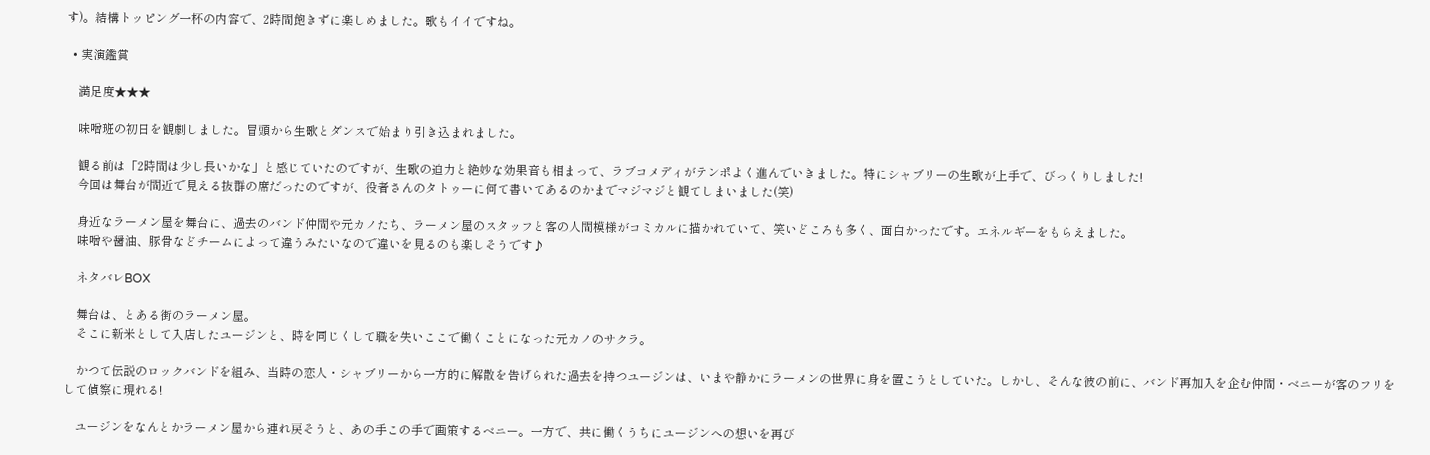す)。結構トッピング一杯の内容で、2時間飽きずに楽しめました。歌もイイですね。

  • 実演鑑賞

    満足度★★★

    味噌班の初日を観劇しました。冒頭から生歌とダンスで始まり引き込まれました。

    観る前は「2時間は少し長いかな」と感じていたのですが、生歌の迫力と絶妙な効果音も相まって、ラブコメディがテンポよく進んでいきました。特にシャブリーの生歌が上手で、びっくりしました!
    今回は舞台が間近で見える抜群の席だったのですが、役者さんのタトゥーに何て書いてあるのかまでマジマジと観てしまいました(笑)

    身近なラーメン屋を舞台に、過去のバンド仲間や元カノたち、ラーメン屋のスタッフと客の人間模様がコミカルに描かれていて、笑いどころも多く、面白かったです。エネルギーをもらえました。
    味噌や醤油、豚骨などチームによって違うみたいなので違いを見るのも楽しそうです♪

    ネタバレBOX

    舞台は、とある街のラーメン屋。
    そこに新米として入店したユージンと、時を同じくして職を失いここで働くことになった元カノのサクラ。

    かつて伝説のロックバンドを組み、当時の恋人・シャブリーから一方的に解散を告げられた過去を持つユージンは、いまや静かにラーメンの世界に身を置こうとしていた。しかし、そんな彼の前に、バンド再加入を企む仲間・ベニーが客のフリをして偵察に現れる!

    ユージンをなんとかラーメン屋から連れ戻そうと、あの手この手で画策するベニー。一方で、共に働くうちにユージンへの想いを再び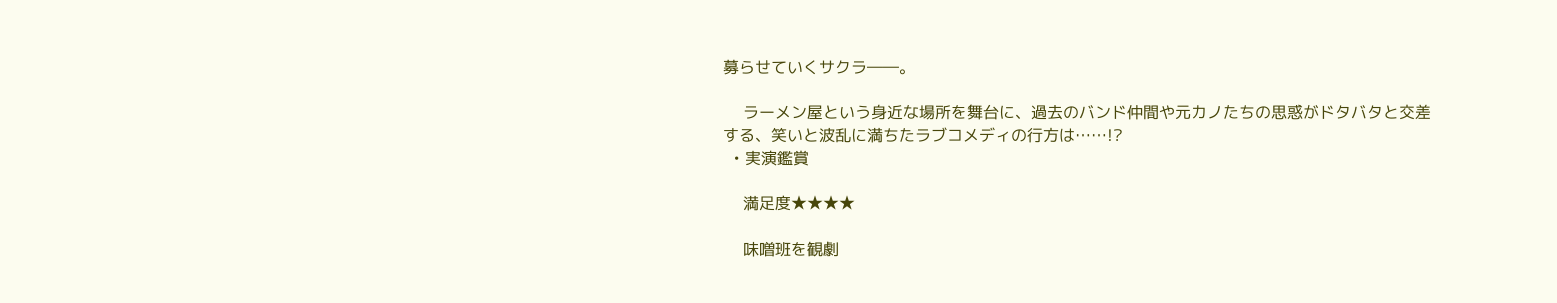募らせていくサクラ――。

    ラーメン屋という身近な場所を舞台に、過去のバンド仲間や元カノたちの思惑がドタバタと交差する、笑いと波乱に満ちたラブコメディの行方は……!?
  • 実演鑑賞

    満足度★★★★

    味噌班を観劇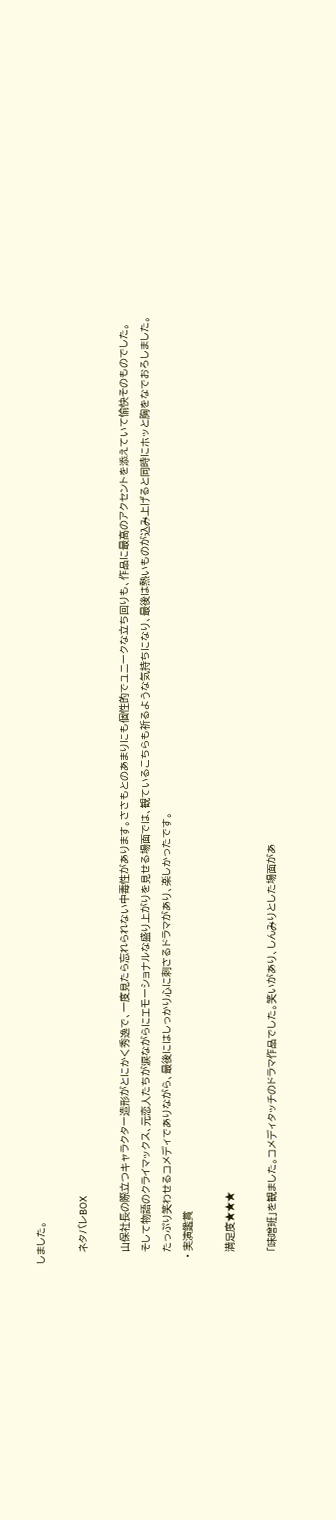しました。

    ネタバレBOX

    山保社長の際立つキャラクター造形がとにかく秀逸で、一度見たら忘れられない中毒性があります。ささもとのあまりにも個性的でユニークな立ち回りも、作品に最高のアクセントを添えていて愉快そのものでした。
    そして物語のクライマックス、元恋人たちが涙ながらにエモーショナルな盛り上がりを見せる場面では、観ているこちらも祈るような気持ちになり、最後は熱いものが込み上げると同時にホッと胸をなでおろしました。
    たっぷり笑わせるコメディでありながら、最後にはしっかり心に刺さるドラマがあり、楽しかったです。
  • 実演鑑賞

    満足度★★★

    「味噌班」を観ました。コメディタッチのドラマ作品でした。笑いがあり、しんみりとした場面があ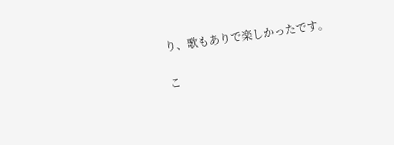り、歌もありで楽しかったです。

こ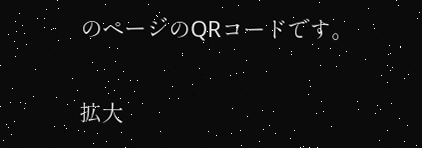のページのQRコードです。

拡大